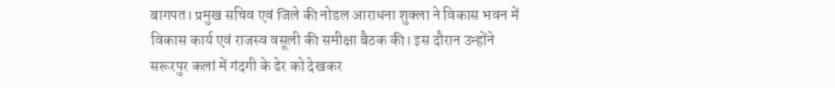बागपत। प्रमुख सचिव एवं जिले की नोडल आराधना शुक्ला ने विकास भवन में विकास कार्य एवं राजस्व वसूली की समीक्षा बैठक की। इस दौरान उन्होंने सरूरपुर कलां में गंदगी के ढेर को देखकर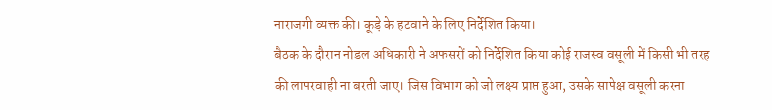नाराजगी व्यक्त की। कूड़े के हटवाने के लिए निर्देशित किया।
बैठक के दौरान नोडल अधिकारी ने अफसरों को निर्देशित किया कोई राजस्व वसूली में किसी भी तरह की लापरवाही ना बरती जाए। जिस विभाग को जो लक्ष्य प्राप्त हुआ, उसके सापेक्ष वसूली करना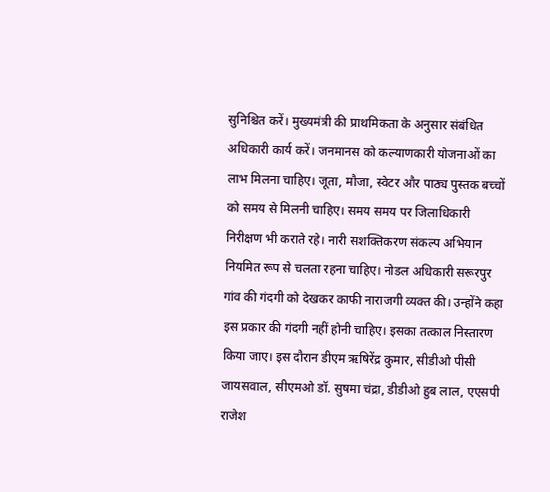सुनिश्चित करें। मुख्यमंत्री की प्राथमिकता के अनुसार संबंधित अधिकारी कार्य करें। जनमानस को कल्याणकारी योजनाओं का लाभ मिलना चाहिए। जूता, मौजा, स्वेटर और पाठ्य पुस्तक बच्चों को समय से मिलनी चाहिए। समय समय पर जिलाधिकारी निरीक्षण भी कराते रहे। नारी सशक्तिकरण संकल्प अभियान नियमित रूप से चलता रहना चाहिए। नोडल अधिकारी सरूरपुर गांव की गंदगी को देखकर काफी नाराजगी व्यक्त की। उन्होंने कहा इस प्रकार की गंदगी नहीं होनी चाहिए। इसका तत्काल निस्तारण किया जाए। इस दौरान डीएम ऋषिरेंद्र कुमार, सीडीओ पीसी जायसवाल, सीएमओ डॉ. सुषमा चंद्रा, डीडीओ हुब लाल, एएसपी राजेश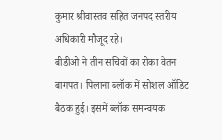कुमार श्रीवास्तव सहित जनपद स्तरीय अधिकारी मौजूद रहे।
बीडीओ ने तीन सचिवों का रोका वेतन
बागपत। पिलाना ब्लॉक में सोशल ऑडिट बैठक हुई। इसमें ब्लॉक समन्वयक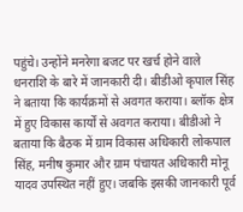पहुंचे। उन्होंने मनरेगा बजट पर खर्च होने वाले धनराशि के बारे में जानकारी दी। बीडीओ कृपाल सिंह ने बताया कि कार्यक्रमों से अवगत कराया। ब्लॉक क्षेत्र में हुए विकास कार्यों से अवगत कराया। बीडीओ ने बताया कि बैठक में ग्राम विकास अधिकारी लोकपाल सिंह, मनीष कुमार और ग्राम पंचायत अधिकारी मोनू यादव उपस्थित नहीं हुए। जबकि इसकी जानकारी पूर्व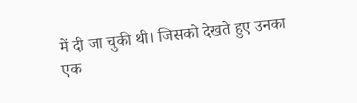में दी जा चुकी थी। जिसको देखते हुए उनका एक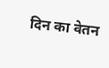दिन का वेतन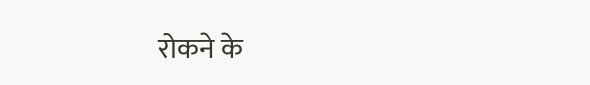रोकने के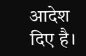आदेश दिए है।